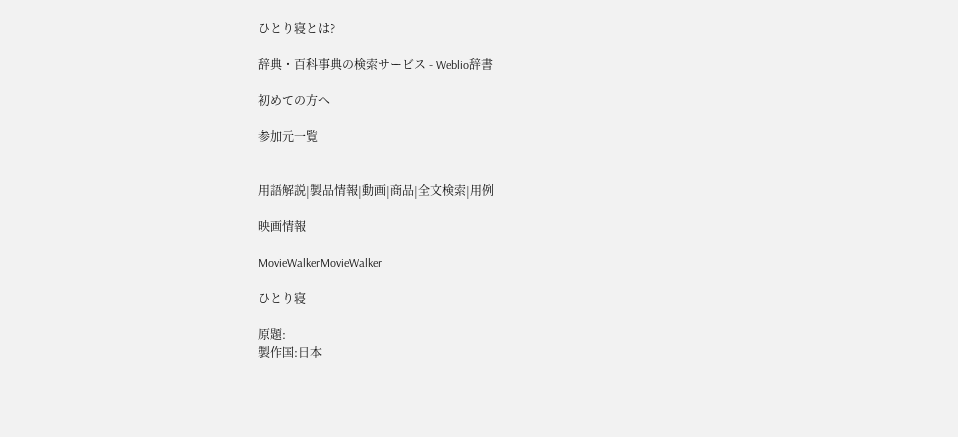ひとり寝とは?

辞典・百科事典の検索サービス - Weblio辞書

初めての方へ

参加元一覧


用語解説|製品情報|動画|商品|全文検索|用例

映画情報

MovieWalkerMovieWalker

ひとり寝

原題:
製作国:日本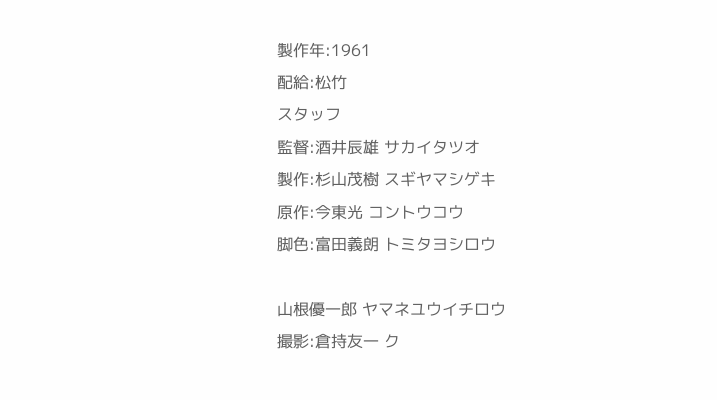製作年:1961
配給:松竹
スタッフ
監督:酒井辰雄 サカイタツオ
製作:杉山茂樹 スギヤマシゲキ
原作:今東光 コントウコウ
脚色:富田義朗 トミタヨシロウ

山根優一郎 ヤマネユウイチロウ
撮影:倉持友一 ク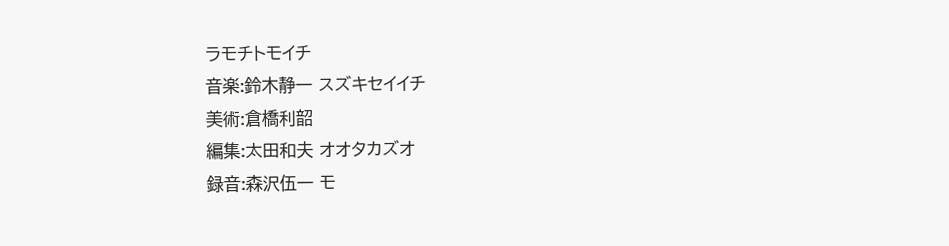ラモチトモイチ
音楽:鈴木静一 スズキセイイチ
美術:倉橋利韶
編集:太田和夫 オオタカズオ
録音:森沢伍一 モ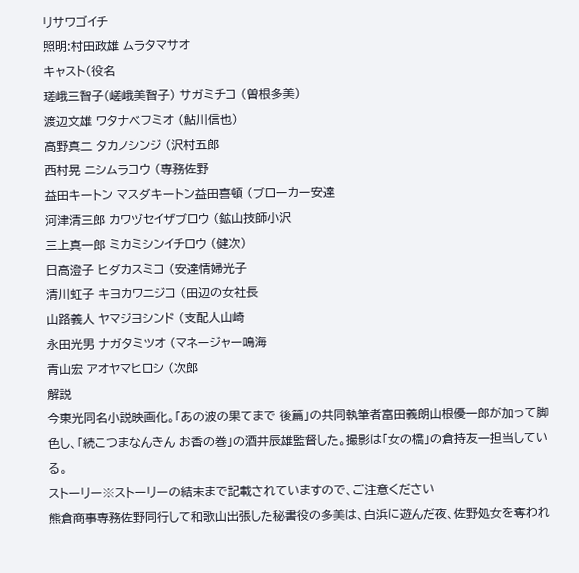リサワゴイチ
照明:村田政雄 ムラタマサオ
キャスト(役名
瑳峨三智子(嵯峨美智子) サガミチコ (曽根多美)
渡辺文雄 ワタナベフミオ (鮎川信也)
高野真二 タカノシンジ (沢村五郎
西村晃 ニシムラコウ (専務佐野
益田キートン マスダキートン益田喜頓 (ブローカー安達
河津清三郎 カワヅセイザブロウ (鉱山技師小沢
三上真一郎 ミカミシンイチロウ (健次)
日高澄子 ヒダカスミコ (安達情婦光子
清川虹子 キヨカワニジコ (田辺の女社長
山路義人 ヤマジヨシンド (支配人山崎
永田光男 ナガタミツオ (マネージャー鳴海
青山宏 アオヤマヒロシ (次郎
解説
今東光同名小説映画化。「あの波の果てまで 後篇」の共同執筆者富田義朗山根優一郎が加って脚色し、「続こつまなんきん お香の巻」の酒井辰雄監督した。撮影は「女の橋」の倉持友一担当している。
ストーリー※ストーリーの結末まで記載されていますので、ご注意ください
熊倉商事専務佐野同行して和歌山出張した秘書役の多美は、白浜に遊んだ夜、佐野処女を奪われ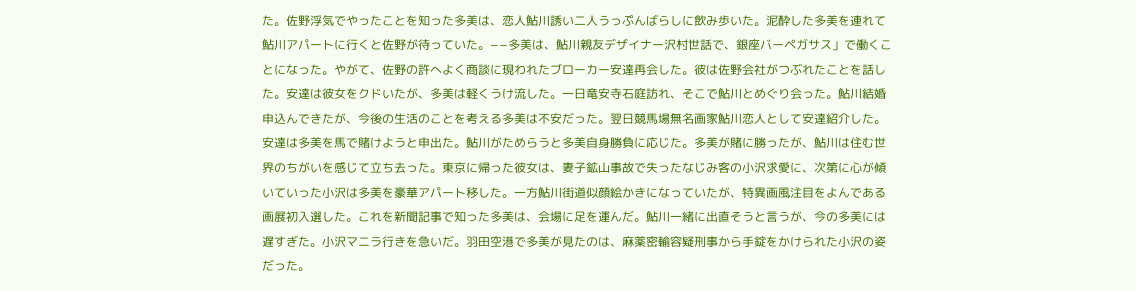た。佐野浮気でやったことを知った多美は、恋人鮎川誘い二人うっぷんばらしに飲み歩いた。泥酔した多美を連れて鮎川アパートに行くと佐野が待っていた。−−多美は、鮎川親友デザイナー沢村世話で、銀座バーペガサス」で働くことになった。やがて、佐野の許へよく商談に現われたブローカー安達再会した。彼は佐野会社がつぶれたことを話した。安達は彼女をクドいたが、多美は軽くうけ流した。一日竜安寺石庭訪れ、そこで鮎川とめぐり会った。鮎川結婚申込んできたが、今後の生活のことを考える多美は不安だった。翌日競馬場無名画家鮎川恋人として安達紹介した。安達は多美を馬で賭けようと申出た。鮎川がためらうと多美自身勝負に応じた。多美が賭に勝ったが、鮎川は住む世界のちがいを感じて立ち去った。東京に帰った彼女は、妻子鉱山事故で失ったなじみ客の小沢求愛に、次第に心が傾いていった小沢は多美を豪華アパート移した。一方鮎川街道似顔絵かきになっていたが、特異画風注目をよんである画展初入選した。これを新聞記事で知った多美は、会場に足を運んだ。鮎川一緒に出直そうと言うが、今の多美には遅すぎた。小沢マニラ行きを急いだ。羽田空港で多美が見たのは、麻薬密輸容疑刑事から手錠をかけられた小沢の姿だった。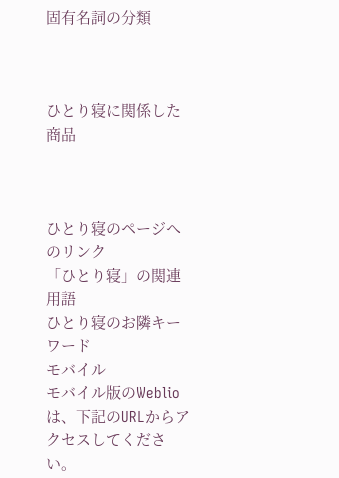固有名詞の分類



ひとり寝に関係した商品



ひとり寝のページへのリンク
「ひとり寝」の関連用語
ひとり寝のお隣キーワード
モバイル
モバイル版のWeblioは、下記のURLからアクセスしてください。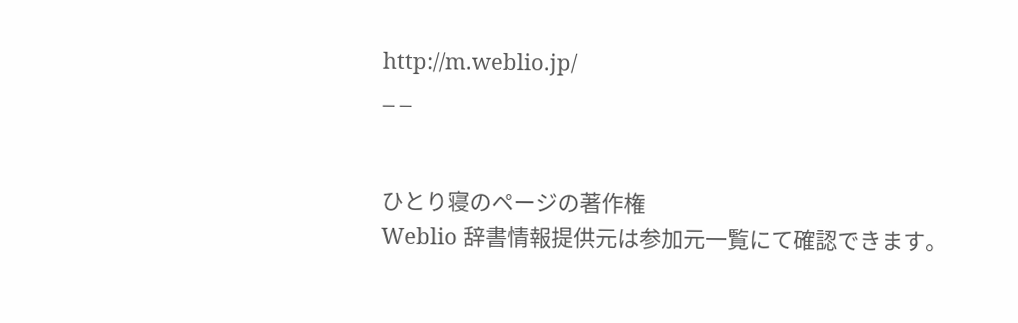http://m.weblio.jp/
_ _


ひとり寝のページの著作権
Weblio 辞書情報提供元は参加元一覧にて確認できます。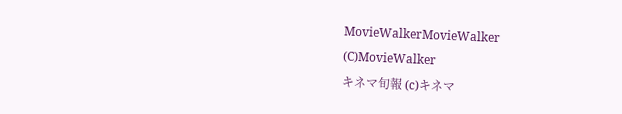MovieWalkerMovieWalker
(C)MovieWalker
キネマ旬報 (c)キネマ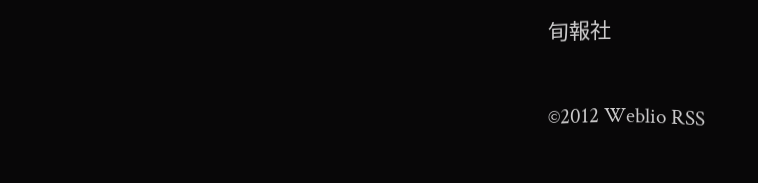旬報社

©2012 Weblio RSS